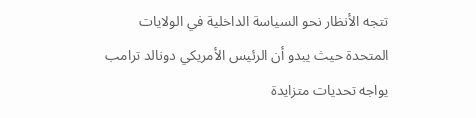تتجه الأنظار نحو السياسة الداخلية في الولايات المتحدة حيث يبدو أن الرئيس الأمريكي دونالد ترامب يواجه تحديات متزايدة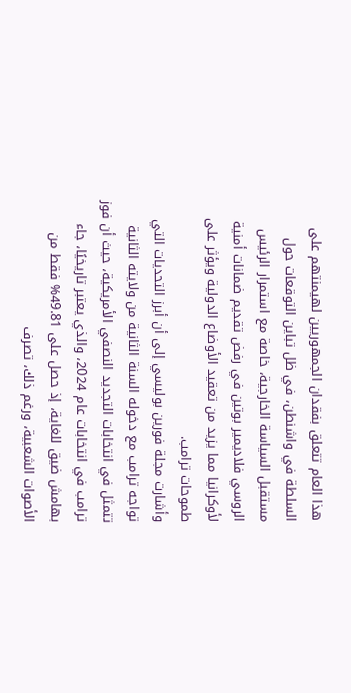هذا العام تتعلق بفقدان الجمهوريين لهيمنتهم على السلطة في واشنطن، في ظل تباين التوقعات حول مستقبل السياسة الخارجية، خاصة مع استمرار الرئيس الروسي فلاديمير بوتين في رفض تقديم ضمانات أمنية لأوكرانيا مما يزيد من تعقيد الأوضاع الدولية ويؤثر على طموحات ترامب.
وأشارت مجلة فورين بوليسي إلى أن أبرز التحديات التي تواجه ترامب مع دخوله السنة الثانية من ولايته الثانية تتمثل في انتخابات التجديد النصفي الأمريكية، حيث أن فوز ترامب في انتخابات عام 2024، والذي يعتبر تاريخيًا، جاء بهامش ضيق للغاية، إذ حصل على 49.81% فقط من الأصوات الشعبية، ورغم ذلك، تصرف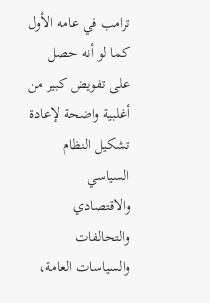ترامب في عامه الأول كما لو أنه حصل على تفويض كبير من أغلبية واضحة لإعادة تشكيل النظام السياسي والاقتصادي والتحالفات والسياسات العامة،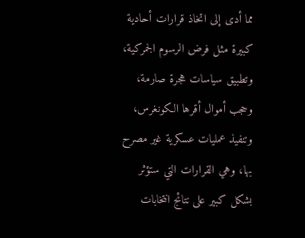مما أدى إلى اتخاذ قرارات أحادية كبيرة مثل فرض الرسوم الجمركية، وتطبيق سياسات هجرة صارمة، وحجب أموال أقرها الكونغرس، وتنفيذ عمليات عسكرية غير مصرح بها، وهي القرارات التي ستؤثر بشكل كبير على نتائج انتخابات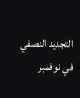التجديد النصفي في نوفمبر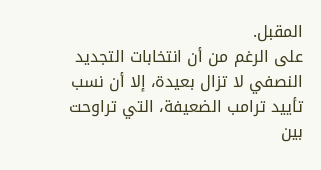المقبل.
على الرغم من أن انتخابات التجديد النصفي لا تزال بعيدة، إلا أن نسب تأييد ترامب الضعيفة، التي تراوحت بين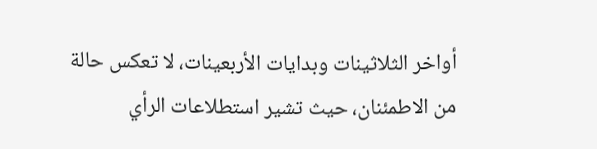أواخر الثلاثينات وبدايات الأربعينات، لا تعكس حالة من الاطمئنان، حيث تشير استطلاعات الرأي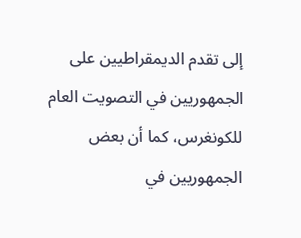إلى تقدم الديمقراطيين على الجمهوريين في التصويت العام للكونغرس، كما أن بعض الجمهوريين في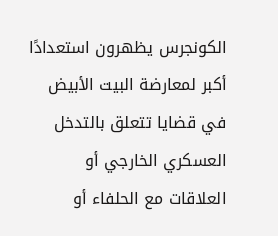الكونجرس يظهرون استعدادًا أكبر لمعارضة البيت الأبيض في قضايا تتعلق بالتدخل العسكري الخارجي أو العلاقات مع الحلفاء أو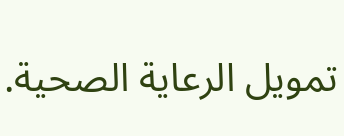تمويل الرعاية الصحية.